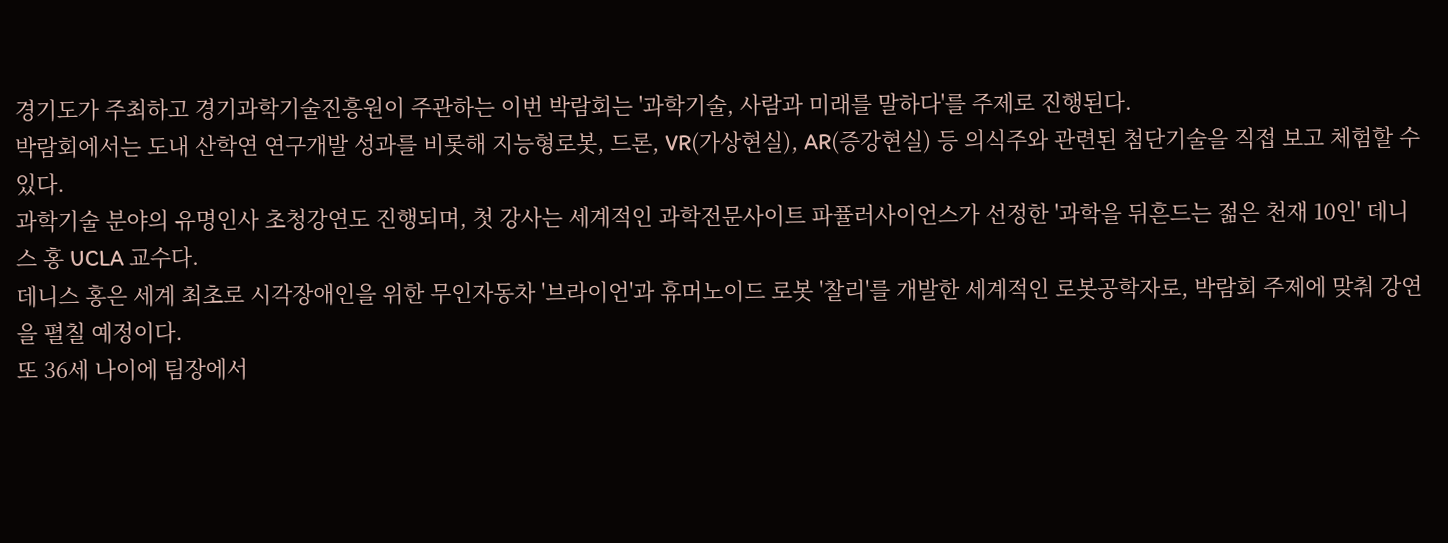경기도가 주최하고 경기과학기술진흥원이 주관하는 이번 박람회는 '과학기술, 사람과 미래를 말하다'를 주제로 진행된다.
박람회에서는 도내 산학연 연구개발 성과를 비롯해 지능형로봇, 드론, VR(가상현실), AR(증강현실) 등 의식주와 관련된 첨단기술을 직접 보고 체험할 수 있다.
과학기술 분야의 유명인사 초청강연도 진행되며, 첫 강사는 세계적인 과학전문사이트 파퓰러사이언스가 선정한 '과학을 뒤흔드는 젊은 천재 10인' 데니스 홍 UCLA 교수다.
데니스 홍은 세계 최초로 시각장애인을 위한 무인자동차 '브라이언'과 휴머노이드 로봇 '찰리'를 개발한 세계적인 로봇공학자로, 박람회 주제에 맞춰 강연을 펼칠 예정이다.
또 36세 나이에 팀장에서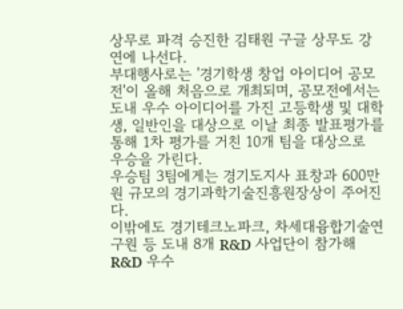상무로 파격 승진한 김태원 구글 상무도 강연에 나선다.
부대행사로는 '경기학생 창업 아이디어 공모전'이 올해 처음으로 개최되며, 공모전에서는 도내 우수 아이디어를 가진 고등학생 및 대학생, 일반인을 대상으로 이날 최종 발표평가를 통해 1차 평가를 거친 10개 팀을 대상으로 우승을 가린다.
우승팀 3팀에게는 경기도지사 표창과 600만원 규모의 경기과학기술진흥원장상이 주어진다.
이밖에도 경기테크노파크, 차세대융합기술연구원 등 도내 8개 R&D 사업단이 참가해 R&D 우수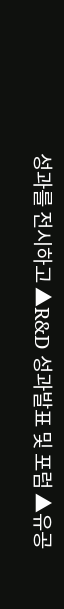성과를 전시하고 ▲R&D 성과발표 및 포럼 ▲유공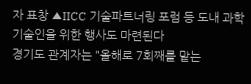자 표창 ▲IICC 기술파트너링 포럼 등 도내 과학기술인을 위한 행사도 마련된다
경기도 관계자는 "올해로 7회째를 맡는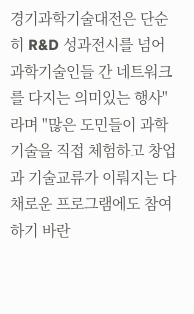경기과학기술대전은 단순히 R&D 성과전시를 넘어 과학기술인들 간 네트워크를 다지는 의미있는 행사"라며 "많은 도민들이 과학기술을 직접 체험하고 창업과 기술교류가 이뤄지는 다채로운 프로그램에도 참여하기 바란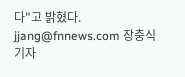다"고 밝혔다.
jjang@fnnews.com 장충식 기자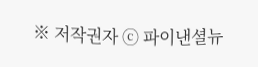※ 저작권자 ⓒ 파이낸셜뉴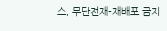스, 무단전재-재배포 금지